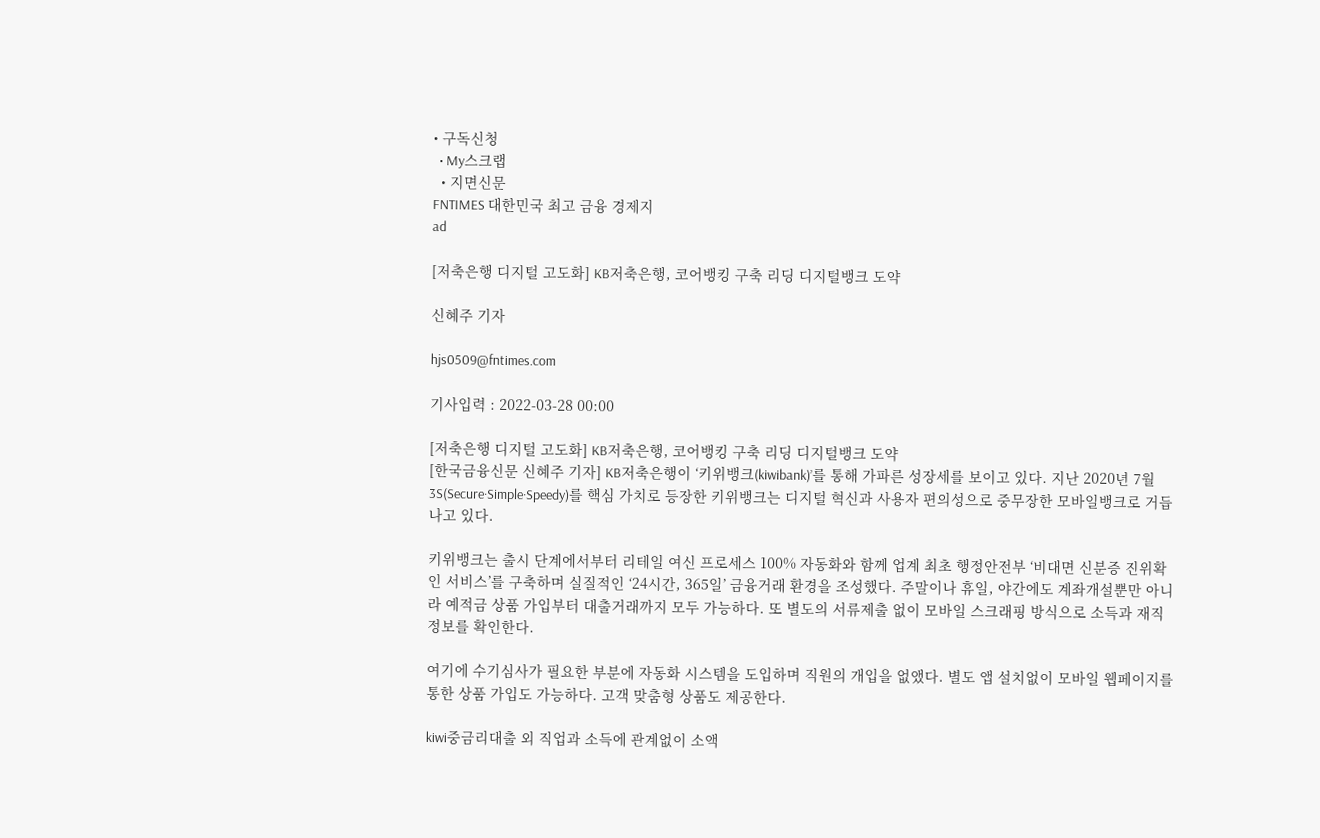• 구독신청
  • My스크랩
  • 지면신문
FNTIMES 대한민국 최고 금융 경제지
ad

[저축은행 디지털 고도화] KB저축은행, 코어뱅킹 구축 리딩 디지털뱅크 도약

신혜주 기자

hjs0509@fntimes.com

기사입력 : 2022-03-28 00:00

[저축은행 디지털 고도화] KB저축은행, 코어뱅킹 구축 리딩 디지털뱅크 도약
[한국금융신문 신혜주 기자] KB저축은행이 ‘키위뱅크(kiwibank)’를 통해 가파른 성장세를 보이고 있다. 지난 2020년 7월 3S(Secure·Simple·Speedy)를 핵심 가치로 등장한 키위뱅크는 디지털 혁신과 사용자 편의성으로 중무장한 모바일뱅크로 거듭나고 있다.

키위뱅크는 출시 단계에서부터 리테일 여신 프로세스 100% 자동화와 함께 업계 최초 행정안전부 ‘비대면 신분증 진위확인 서비스’를 구축하며 실질적인 ‘24시간, 365일’ 금융거래 환경을 조성했다. 주말이나 휴일, 야간에도 계좌개설뿐만 아니라 예적금 상품 가입부터 대출거래까지 모두 가능하다. 또 별도의 서류제출 없이 모바일 스크래핑 방식으로 소득과 재직정보를 확인한다.

여기에 수기심사가 필요한 부분에 자동화 시스템을 도입하며 직원의 개입을 없앴다. 별도 앱 설치없이 모바일 웹페이지를 통한 상품 가입도 가능하다. 고객 맞춤형 상품도 제공한다.

kiwi중금리대출 외 직업과 소득에 관계없이 소액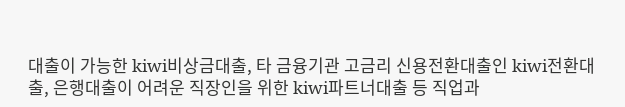대출이 가능한 kiwi비상금대출, 타 금융기관 고금리 신용전환대출인 kiwi전환대출, 은행대출이 어려운 직장인을 위한 kiwi파트너대출 등 직업과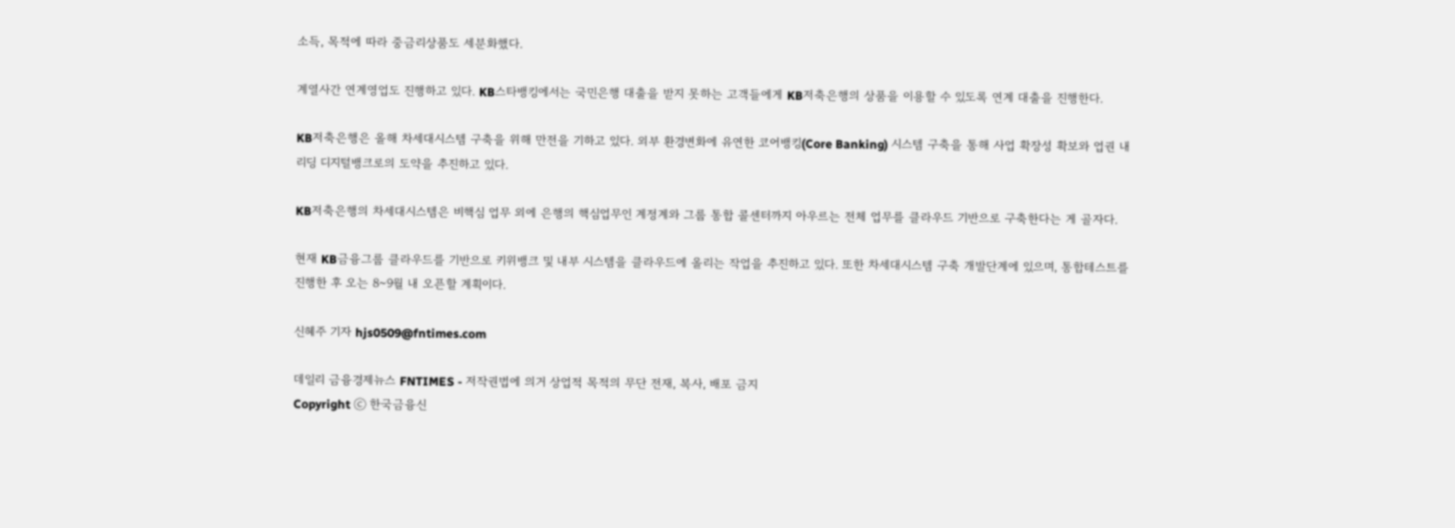소득, 목적에 따라 중금리상품도 세분화했다.

계열사간 연계영업도 진행하고 있다. KB스타뱅킹에서는 국민은행 대출을 받지 못하는 고객들에게 KB저축은행의 상품을 이용할 수 있도록 연계 대출을 진행한다.

KB저축은행은 올해 차세대시스템 구축을 위해 만전을 기하고 있다. 외부 환경변화에 유연한 코어뱅킹(Core Banking) 시스템 구축을 통해 사업 확장성 확보와 업권 내 리딩 디지털뱅크로의 도약을 추진하고 있다.

KB저축은행의 차세대시스템은 비핵심 업무 외에 은행의 핵심업무인 계정계와 그룹 통합 콜센터까지 아우르는 전체 업무를 클라우드 기반으로 구축한다는 게 골자다.

현재 KB금융그룹 클라우드를 기반으로 키위뱅크 및 내부 시스템을 클라우드에 올리는 작업을 추진하고 있다. 또한 차세대시스템 구축 개발단계에 있으며, 통합테스트를 진행한 후 오는 8~9월 내 오픈할 계획이다.

신혜주 기자 hjs0509@fntimes.com

데일리 금융경제뉴스 FNTIMES - 저작권법에 의거 상업적 목적의 무단 전재, 복사, 배포 금지
Copyright ⓒ 한국금융신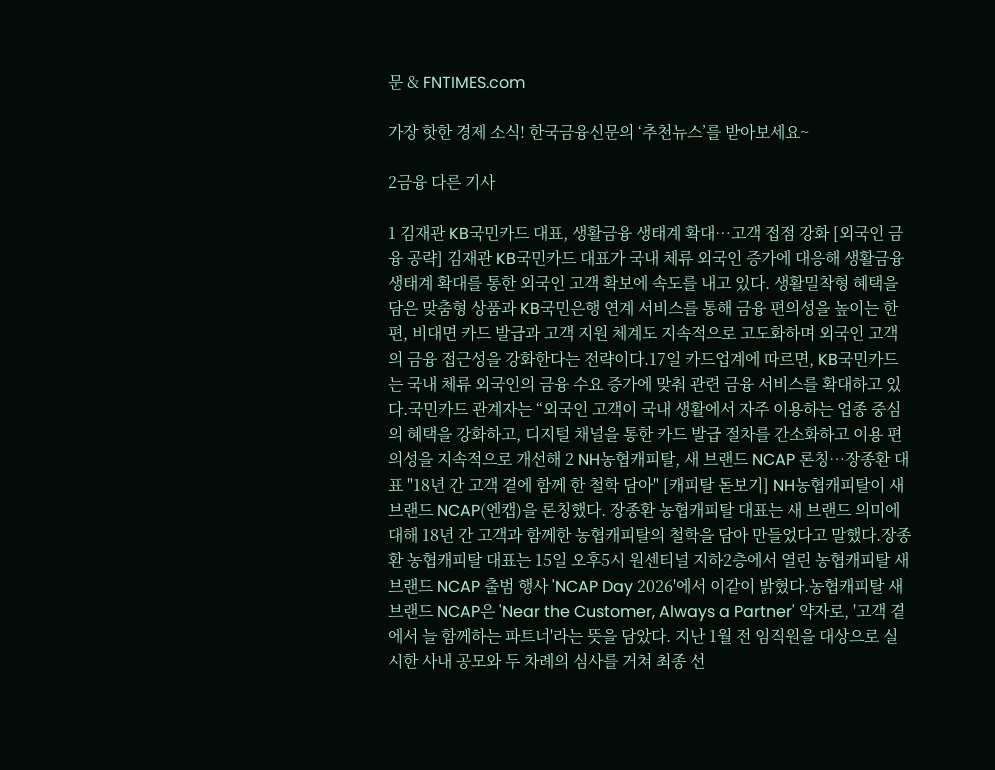문 & FNTIMES.com

가장 핫한 경제 소식! 한국금융신문의 ‘추천뉴스’를 받아보세요~

2금융 다른 기사

1 김재관 KB국민카드 대표, 생활금융 생태계 확대…고객 접점 강화 [외국인 금융 공략] 김재관 KB국민카드 대표가 국내 체류 외국인 증가에 대응해 생활금융 생태계 확대를 통한 외국인 고객 확보에 속도를 내고 있다. 생활밀착형 혜택을 담은 맞춤형 상품과 KB국민은행 연계 서비스를 통해 금융 편의성을 높이는 한편, 비대면 카드 발급과 고객 지원 체계도 지속적으로 고도화하며 외국인 고객의 금융 접근성을 강화한다는 전략이다.17일 카드업계에 따르면, KB국민카드는 국내 체류 외국인의 금융 수요 증가에 맞춰 관련 금융 서비스를 확대하고 있다.국민카드 관계자는 “외국인 고객이 국내 생활에서 자주 이용하는 업종 중심의 혜택을 강화하고, 디지털 채널을 통한 카드 발급 절차를 간소화하고 이용 편의성을 지속적으로 개선해 2 NH농협캐피탈, 새 브랜드 NCAP 론칭…장종환 대표 "18년 간 고객 곁에 함께 한 철학 담아" [캐피탈 돋보기] NH농협캐피탈이 새 브랜드 NCAP(엔캡)을 론칭했다. 장종환 농협캐피탈 대표는 새 브랜드 의미에 대해 18년 간 고객과 함께한 농협캐피탈의 철학을 담아 만들었다고 말했다.장종환 농협캐피탈 대표는 15일 오후5시 원센티널 지하2층에서 열린 농협캐피탈 새 브랜드 NCAP 출범 행사 'NCAP Day 2026'에서 이같이 밝혔다.농협캐피탈 새 브랜드 NCAP은 'Near the Customer, Always a Partner' 약자로, '고객 곁에서 늘 함께하는 파트너'라는 뜻을 담았다. 지난 1월 전 임직원을 대상으로 실시한 사내 공모와 두 차례의 심사를 거쳐 최종 선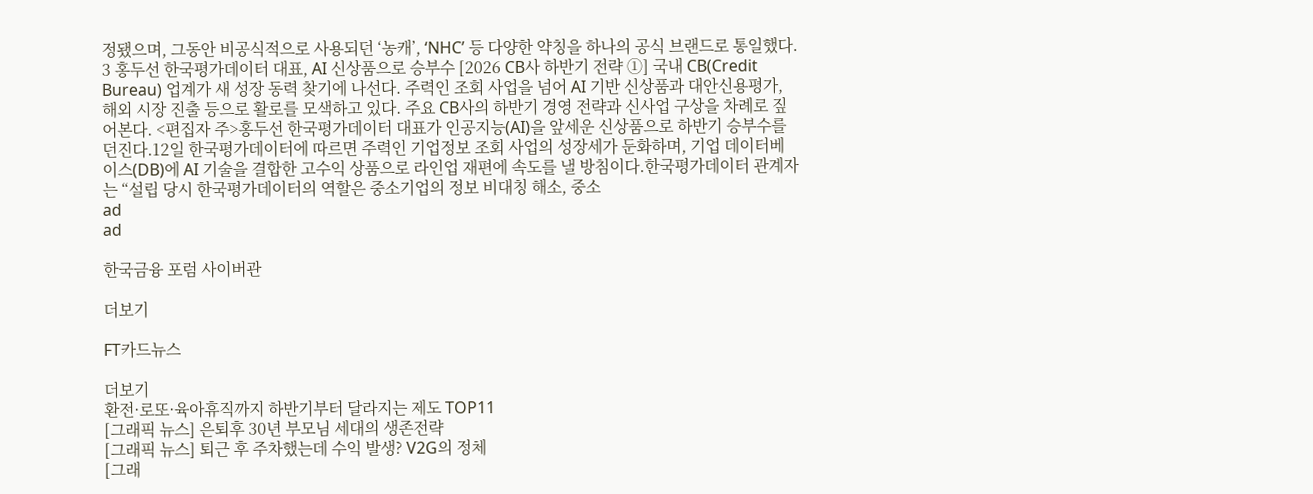정됐으며, 그동안 비공식적으로 사용되던 ‘농캐’, ‘NHC’ 등 다양한 약칭을 하나의 공식 브랜드로 통일했다. 3 홍두선 한국평가데이터 대표, AI 신상품으로 승부수 [2026 CB사 하반기 전략 ①] 국내 CB(Credit Bureau) 업계가 새 성장 동력 찾기에 나선다. 주력인 조회 사업을 넘어 AI 기반 신상품과 대안신용평가, 해외 시장 진출 등으로 활로를 모색하고 있다. 주요 CB사의 하반기 경영 전략과 신사업 구상을 차례로 짚어본다. <편집자 주>홍두선 한국평가데이터 대표가 인공지능(AI)을 앞세운 신상품으로 하반기 승부수를 던진다.12일 한국평가데이터에 따르면 주력인 기업정보 조회 사업의 성장세가 둔화하며, 기업 데이터베이스(DB)에 AI 기술을 결합한 고수익 상품으로 라인업 재편에 속도를 낼 방침이다.한국평가데이터 관계자는 “설립 당시 한국평가데이터의 역할은 중소기업의 정보 비대칭 해소, 중소
ad
ad

한국금융 포럼 사이버관

더보기

FT카드뉴스

더보기
환전·로또·육아휴직까지 하반기부터 달라지는 제도 TOP11
[그래픽 뉴스] 은퇴후 30년 부모님 세대의 생존전략
[그래픽 뉴스] 퇴근 후 주차했는데 수익 발생? V2G의 정체
[그래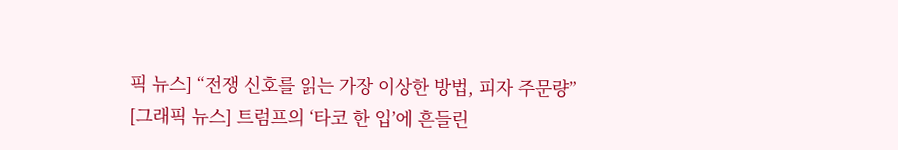픽 뉴스] “전쟁 신호를 읽는 가장 이상한 방법, 피자 주문량”
[그래픽 뉴스] 트럼프의 ‘타코 한 입’에 흔들린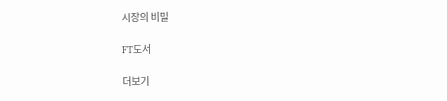시장의 비밀

FT도서

더보기